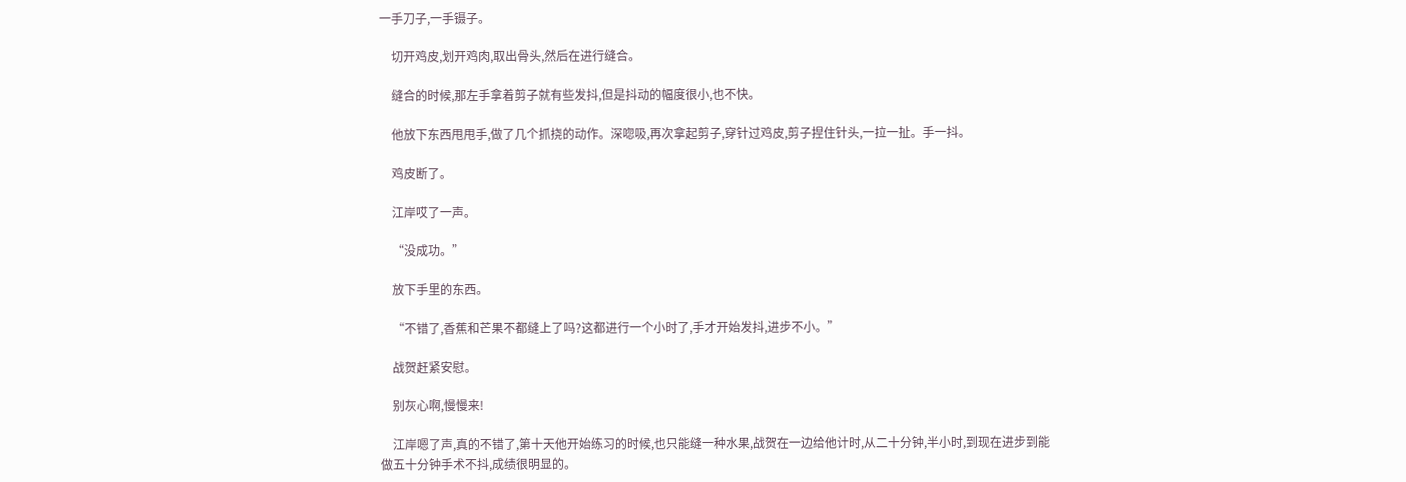一手刀子,一手镊子。

    切开鸡皮,划开鸡肉,取出骨头,然后在进行缝合。

    缝合的时候,那左手拿着剪子就有些发抖,但是抖动的幅度很小,也不快。

    他放下东西甩甩手,做了几个抓挠的动作。深唿吸,再次拿起剪子,穿针过鸡皮,剪子捏住针头,一拉一扯。手一抖。

    鸡皮断了。

    江岸哎了一声。

    “没成功。”

    放下手里的东西。

    “不错了,香蕉和芒果不都缝上了吗?这都进行一个小时了,手才开始发抖,进步不小。”

    战贺赶紧安慰。

    别灰心啊,慢慢来!

    江岸嗯了声,真的不错了,第十天他开始练习的时候,也只能缝一种水果,战贺在一边给他计时,从二十分钟,半小时,到现在进步到能做五十分钟手术不抖,成绩很明显的。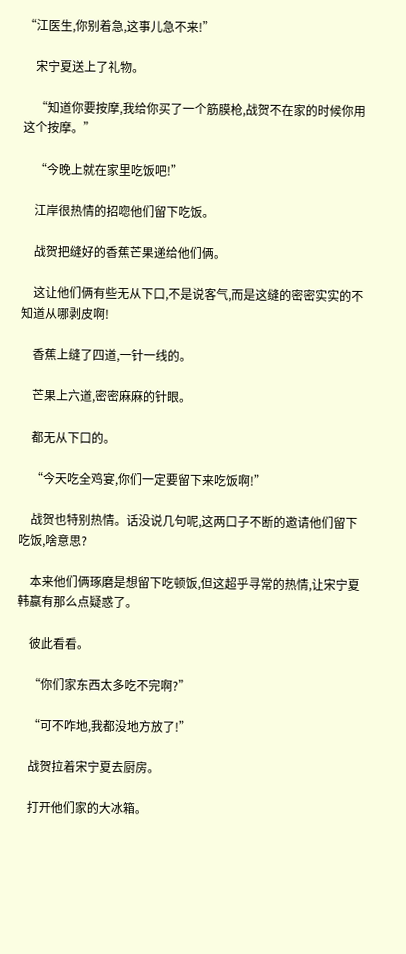“江医生,你别着急,这事儿急不来!”

    宋宁夏送上了礼物。

    “知道你要按摩,我给你买了一个筋膜枪,战贺不在家的时候你用这个按摩。”

    “今晚上就在家里吃饭吧!”

    江岸很热情的招唿他们留下吃饭。

    战贺把缝好的香蕉芒果递给他们俩。

    这让他们俩有些无从下口,不是说客气,而是这缝的密密实实的不知道从哪剥皮啊!

    香蕉上缝了四道,一针一线的。

    芒果上六道,密密麻麻的针眼。

    都无从下口的。

    “今天吃全鸡宴,你们一定要留下来吃饭啊!”

    战贺也特别热情。话没说几句呢,这两口子不断的邀请他们留下吃饭,啥意思?

    本来他们俩琢磨是想留下吃顿饭,但这超乎寻常的热情,让宋宁夏韩嬴有那么点疑惑了。

    彼此看看。

    “你们家东西太多吃不完啊?”

    “可不咋地,我都没地方放了!”

    战贺拉着宋宁夏去厨房。

    打开他们家的大冰箱。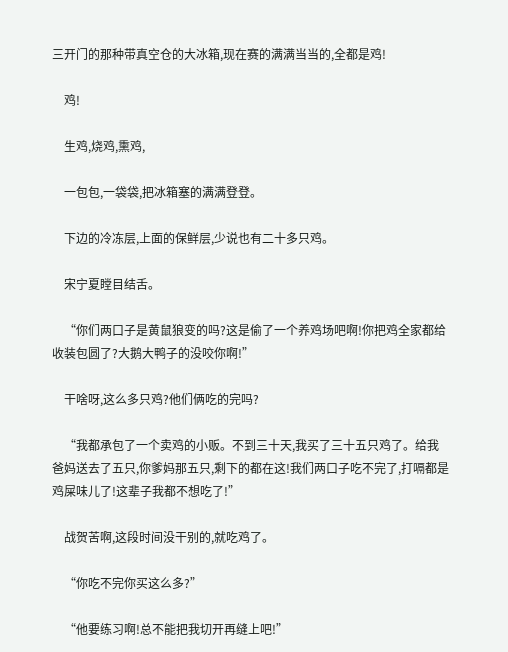三开门的那种带真空仓的大冰箱,现在赛的满满当当的,全都是鸡!

    鸡!

    生鸡,烧鸡,熏鸡,

    一包包,一袋袋,把冰箱塞的满满登登。

    下边的冷冻层,上面的保鲜层,少说也有二十多只鸡。

    宋宁夏瞠目结舌。

    “你们两口子是黄鼠狼变的吗?这是偷了一个养鸡场吧啊!你把鸡全家都给收装包圆了?大鹅大鸭子的没咬你啊!”

    干啥呀,这么多只鸡?他们俩吃的完吗?

    “我都承包了一个卖鸡的小贩。不到三十天,我买了三十五只鸡了。给我爸妈送去了五只,你爹妈那五只,剩下的都在这!我们两口子吃不完了,打嗝都是鸡屎味儿了!这辈子我都不想吃了!”

    战贺苦啊,这段时间没干别的,就吃鸡了。

    “你吃不完你买这么多?”

    “他要练习啊!总不能把我切开再缝上吧!”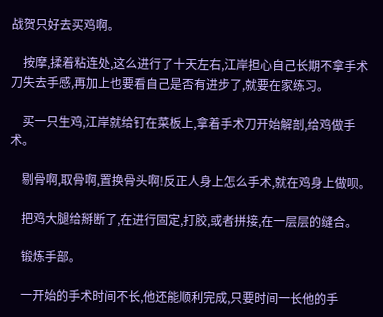战贺只好去买鸡啊。

    按摩,揉着粘连处,这么进行了十天左右,江岸担心自己长期不拿手术刀失去手感,再加上也要看自己是否有进步了,就要在家练习。

    买一只生鸡,江岸就给钉在菜板上,拿着手术刀开始解剖,给鸡做手术。

    剔骨啊,取骨啊,置换骨头啊!反正人身上怎么手术,就在鸡身上做呗。

    把鸡大腿给掰断了,在进行固定,打胶,或者拼接,在一层层的缝合。

    锻炼手部。

    一开始的手术时间不长,他还能顺利完成,只要时间一长他的手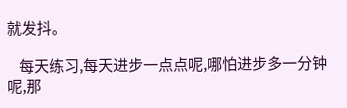就发抖。

    每天练习,每天进步一点点呢,哪怕进步多一分钟呢,那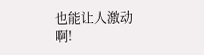也能让人激动啊!